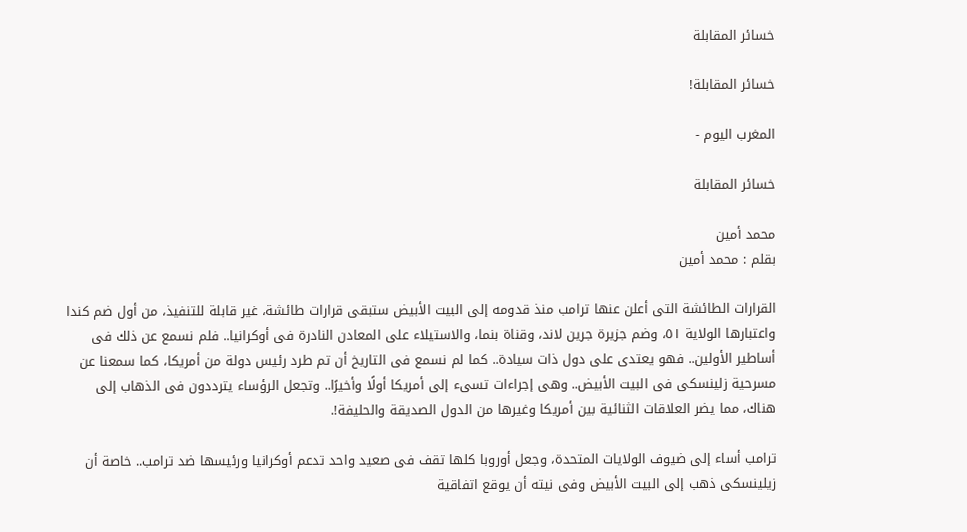خسائر المقابلة

خسائر المقابلة!

المغرب اليوم -

خسائر المقابلة

محمد أمين
بقلم : محمد أمين

القرارات الطائشة التى أعلن عنها ترامب منذ قدومه إلى البيت الأبيض ستبقى قرارات طائشة، غير قابلة للتنفيذ، من أول ضم كندا واعتبارها الولاية ٥١، وضم جزيرة جرين لاند، وقناة بنما، والاستيلاء على المعادن النادرة فى أوكرانيا.. فلم نسمع عن ذلك فى أساطير الأولين.. فهو يعتدى على دول ذات سيادة.. كما لم نسمع فى التاريخ أن تم طرد رئيس دولة من أمريكا، كما سمعنا عن مسرحية زلينسكى فى البيت الأبيض.. وهى إجراءات تسىء إلى أمريكا أولًا وأخيرًا.. وتجعل الرؤساء يترددون فى الذهاب إلى هناك، مما يضر العلاقات الثنائية بين أمريكا وغيرها من الدول الصديقة والحليفة!.

ترامب أساء إلى ضيوف الولايات المتحدة، وجعل أوروبا كلها تقف فى صعيد واحد تدعم أوكرانيا ورئيسها ضد ترامب.. خاصة أن زيلينسكى ذهب إلى البيت الأبيض وفى نيته أن يوقع اتفاقية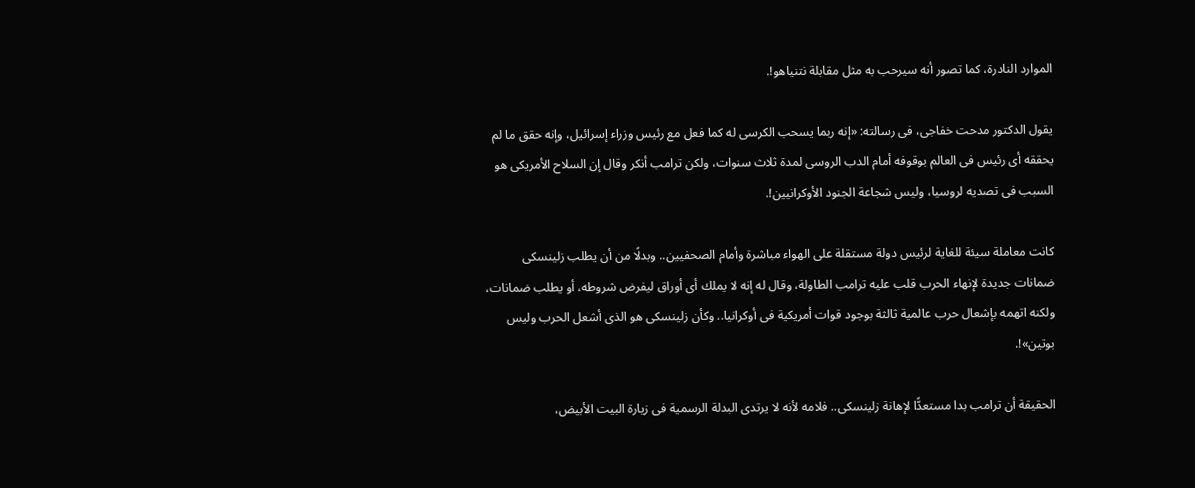الموارد النادرة، كما تصور أنه سيرحب به مثل مقابلة نتنياهو!.

يقول الدكتور مدحت خفاجى، فى رسالته: «إنه ربما يسحب الكرسى له كما فعل مع رئيس وزراء إسرائيل، وإنه حقق ما لم يحققه أى رئيس فى العالم بوقوفه أمام الدب الروسى لمدة ثلاث سنوات، ولكن ترامب أنكر وقال إن السلاح الأمريكى هو السبب فى تصديه لروسيا، وليس شجاعة الجنود الأوكرانيين!.

كانت معاملة سيئة للغاية لرئيس دولة مستقلة على الهواء مباشرة وأمام الصحفيين.. وبدلًا من أن يطلب زلينسكى ضمانات جديدة لإنهاء الحرب قلب عليه ترامب الطاولة، وقال له إنه لا يملك أى أوراق ليفرض شروطه، أو يطلب ضمانات، ولكنه اتهمه بإشعال حرب عالمية ثالثة بوجود قوات أمريكية فى أوكرانيا.. وكأن زلينسكى هو الذى أشعل الحرب وليس بوتين»!.

الحقيقة أن ترامب بدا مستعدًّا لإهانة زلينسكى.. فلامه لأنه لا يرتدى البدلة الرسمية فى زيارة البيت الأبيض،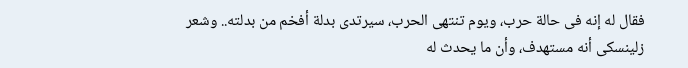فقال له إنه فى حالة حرب، ويوم تنتهى الحرب، سيرتدى بدلة أفخم من بدلته.. وشعر زلينسكى أنه مستهدف، وأن ما يحدث له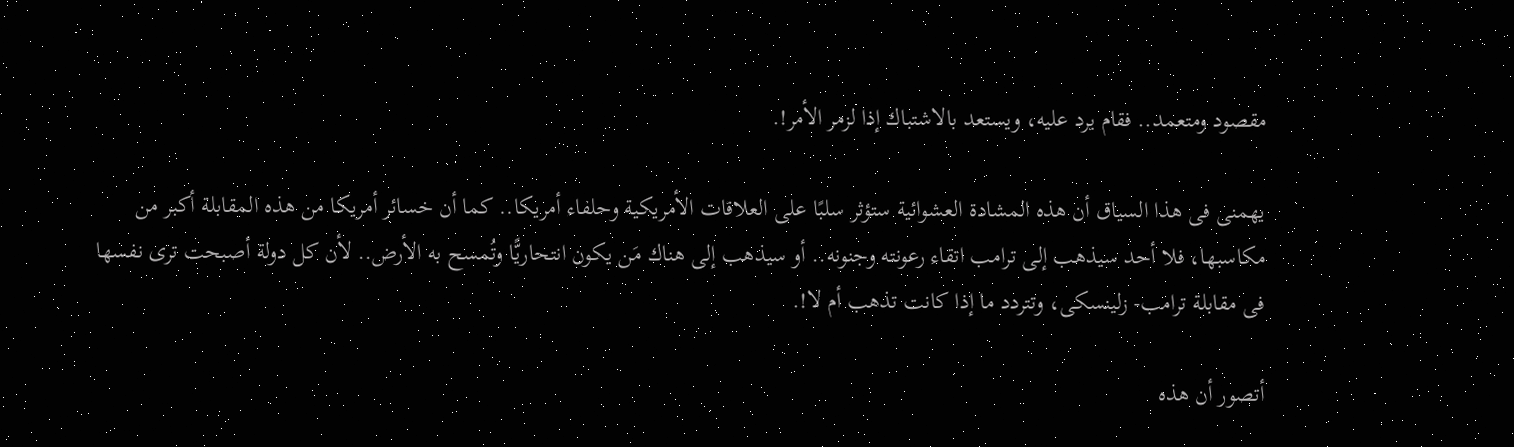مقصود ومتعمد.. فقام يرد عليه، ويستعد بالاشتباك إذا لزمر الأمر!.

يهمنى فى هذا السياق أن هذه المشادة العشوائية ستؤثر سلبًا على العلاقات الأمريكية وحلفاء أمريكا.. كما أن خسائر أمريكا من هذه المقابلة أكبر من مكاسبها، فلا أحد سيذهب إلى ترامب اتقاء رعونته وجنونه.. أو سيذهب إلى هناك مَن يكون انتحاريًّا وتُمسح به الأرض.. لأن كل دولة أصبحت ترى نفسها فى مقابلة ترامب- زلينسكى، وتتردد ما إذا كانت تذهب أم لا!.

أتصور أن هذه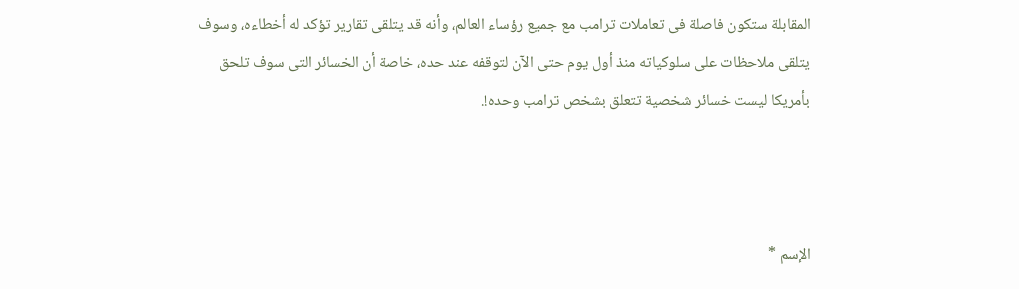المقابلة ستكون فاصلة فى تعاملات ترامب مع جميع رؤساء العالم، وأنه قد يتلقى تقارير تؤكد له أخطاءه، وسوف يتلقى ملاحظات على سلوكياته منذ أول يوم حتى الآن لتوقفه عند حده، خاصة أن الخسائر التى سوف تلحق بأمريكا ليست خسائر شخصية تتعلق بشخص ترامب وحده!.



الإسم *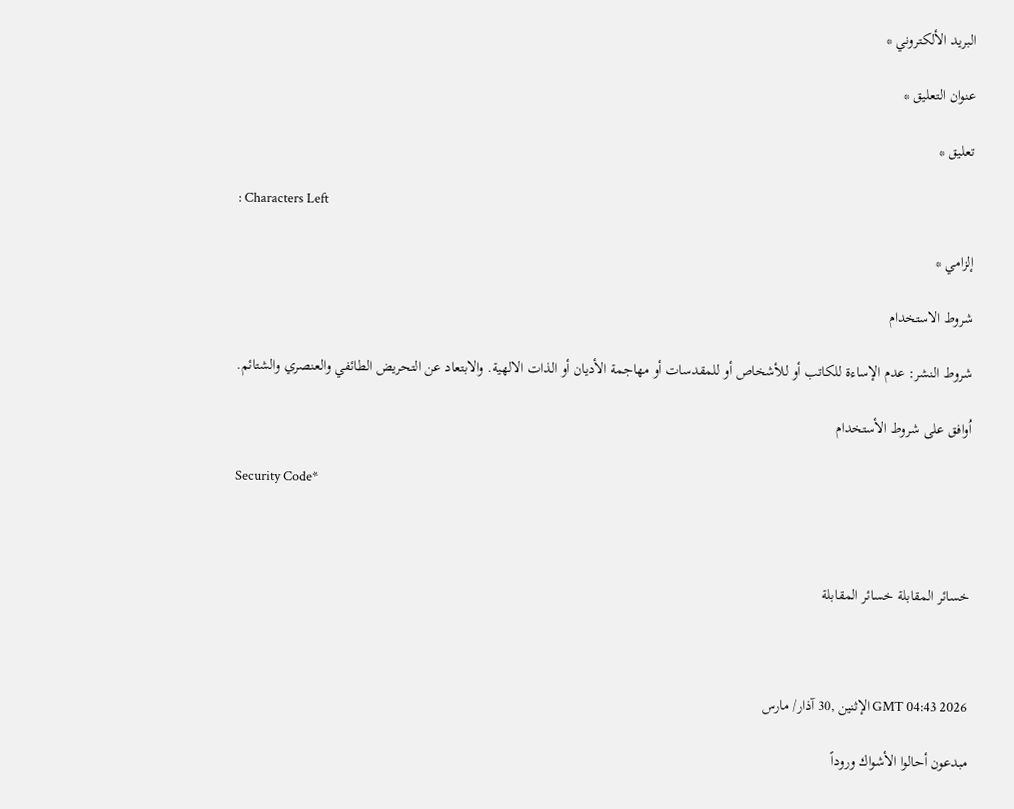البريد الألكتروني *

عنوان التعليق *

تعليق *

: Characters Left

إلزامي *

شروط الاستخدام

شروط النشر: عدم الإساءة للكاتب أو للأشخاص أو للمقدسات أو مهاجمة الأديان أو الذات الالهية. والابتعاد عن التحريض الطائفي والعنصري والشتائم.

اُوافق على شروط الأستخدام

Security Code*



خسائر المقابلة خسائر المقابلة



GMT 04:43 2026 الإثنين ,30 آذار/ مارس

مبدعون أحالوا الأشواك وروداً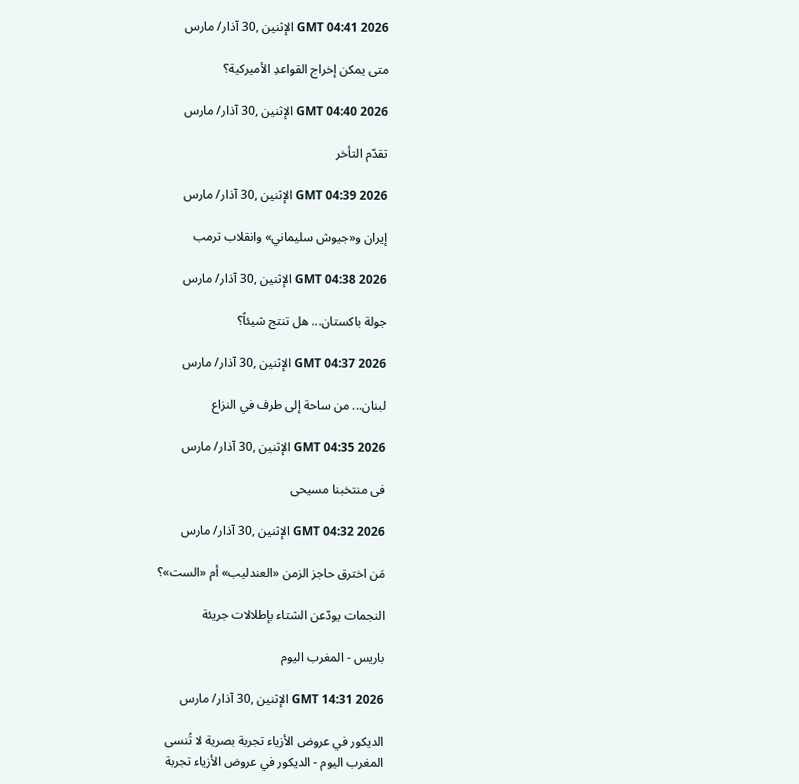GMT 04:41 2026 الإثنين ,30 آذار/ مارس

متى يمكن إخراج القواعدِ الأميركية؟

GMT 04:40 2026 الإثنين ,30 آذار/ مارس

تقدّم التأخر

GMT 04:39 2026 الإثنين ,30 آذار/ مارس

إيران و«جيوش سليماني» وانقلاب ترمب

GMT 04:38 2026 الإثنين ,30 آذار/ مارس

جولة باكستان... هل تنتج شيئاً؟

GMT 04:37 2026 الإثنين ,30 آذار/ مارس

لبنان... من ساحة إلى طرف في النزاع

GMT 04:35 2026 الإثنين ,30 آذار/ مارس

فى منتخبنا مسيحى

GMT 04:32 2026 الإثنين ,30 آذار/ مارس

مَن اخترق حاجز الزمن «العندليب» أم «الست»؟

النجمات يودّعن الشتاء بإطلالات جريئة

باريس - المغرب اليوم

GMT 14:31 2026 الإثنين ,30 آذار/ مارس

الديكور في عروض الأزياء تجربة بصرية لا تُنسى
المغرب اليوم - الديكور في عروض الأزياء تجربة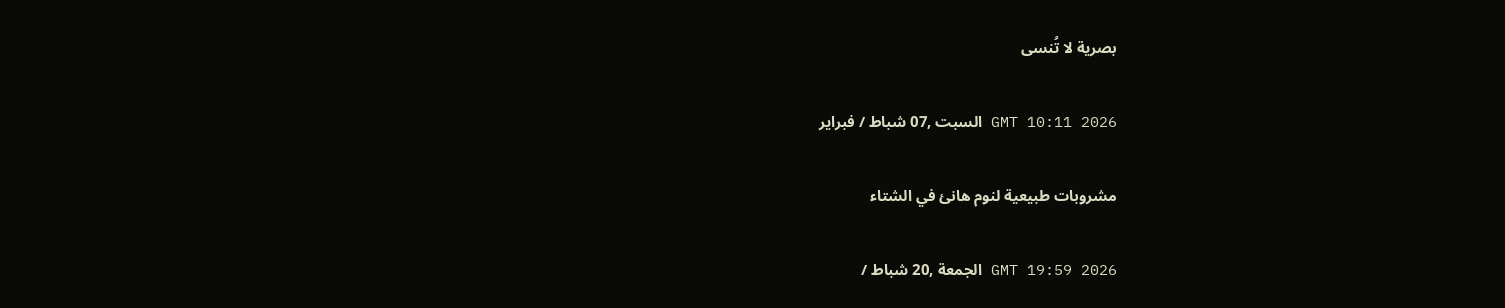بصرية لا تُنسى

GMT 10:11 2026 السبت ,07 شباط / فبراير

مشروبات طبيعية لنوم هانئ في الشتاء

GMT 19:59 2026 الجمعة ,20 شباط /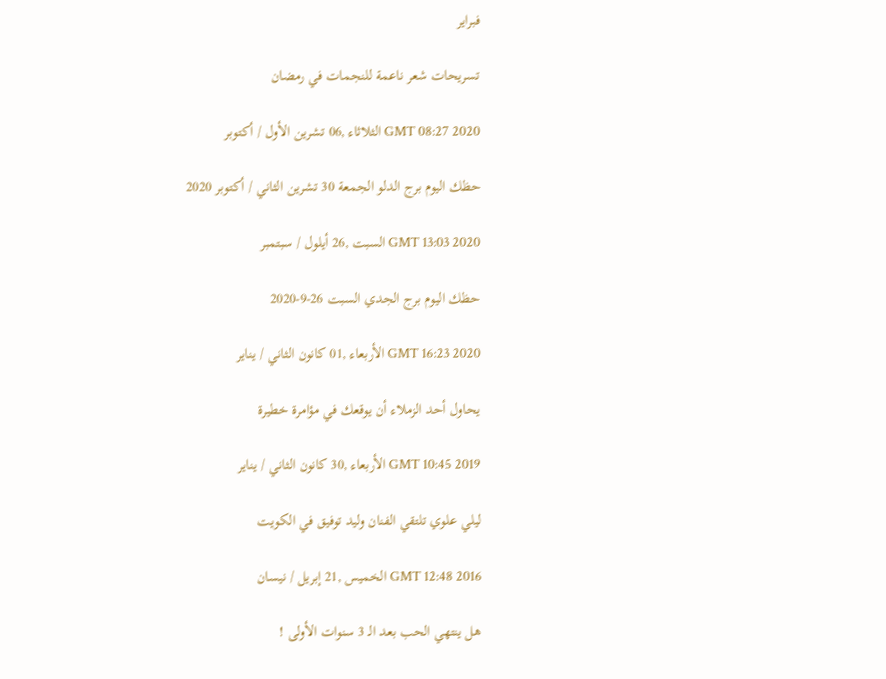فبراير

تسريحات شعر ناعمة للنجمات في رمضان

GMT 08:27 2020 الثلاثاء ,06 تشرين الأول / أكتوبر

حظك اليوم برج الدلو الجمعة 30 تشرين الثاني / أكتوبر 2020

GMT 13:03 2020 السبت ,26 أيلول / سبتمبر

حظك اليوم برج الجدي السبت 26-9-2020

GMT 16:23 2020 الأربعاء ,01 كانون الثاني / يناير

يحاول أحد الزملاء أن يوقعك في مؤامرة خطيرة

GMT 10:45 2019 الأربعاء ,30 كانون الثاني / يناير

ليلي علوي تلتقي الفنان وليد توفيق في الكويت

GMT 12:48 2016 الخميس ,21 إبريل / نيسان

هل ينتهي الحب بعد الـ 3 سنوات الأولى !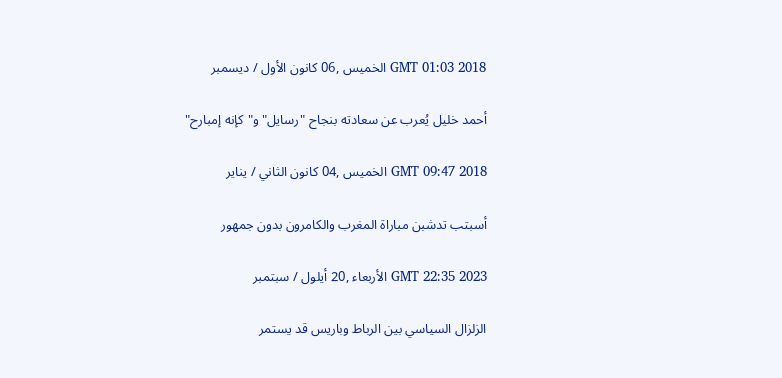GMT 01:03 2018 الخميس ,06 كانون الأول / ديسمبر

أحمد خليل يُعرب عن سعادته بنجاح "رسايل" و"كإنه إمبارح"

GMT 09:47 2018 الخميس ,04 كانون الثاني / يناير

أسبتب تدشبن مباراة المغرب والكامرون بدون جمهور

GMT 22:35 2023 الأربعاء ,20 أيلول / سبتمبر

الزلزال السياسي بين الرباط وباريس قد يستمر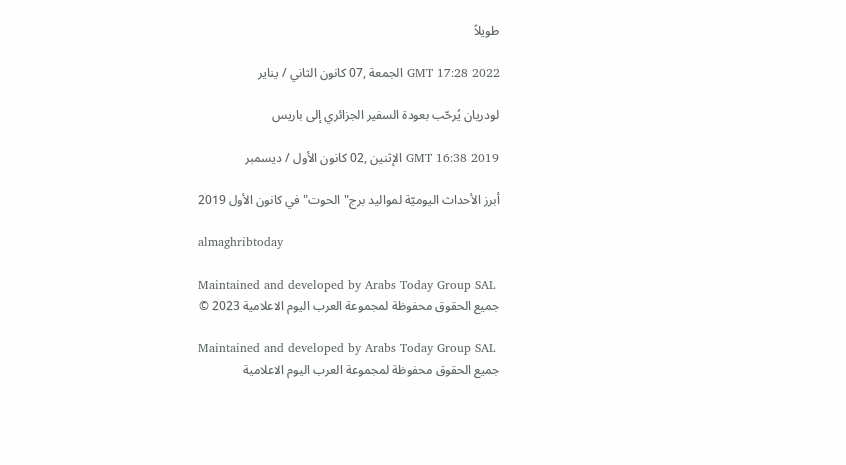طويلاً

GMT 17:28 2022 الجمعة ,07 كانون الثاني / يناير

لودريان يُرحّب بعودة السفير الجزائري إلى باريس

GMT 16:38 2019 الإثنين ,02 كانون الأول / ديسمبر

أبرز الأحداث اليوميّة لمواليد برج"الحوت" في كانون الأول 2019

almaghribtoday

Maintained and developed by Arabs Today Group SAL
جميع الحقوق محفوظة لمجموعة العرب اليوم الاعلامية 2023 ©

Maintained and developed by Arabs Today Group SAL
جميع الحقوق محفوظة لمجموعة العرب اليوم الاعلامية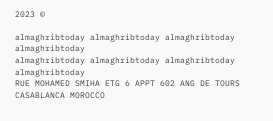2023 ©

almaghribtoday almaghribtoday almaghribtoday almaghribtoday
almaghribtoday almaghribtoday almaghribtoday
almaghribtoday
RUE MOHAMED SMIHA ETG 6 APPT 602 ANG DE TOURS CASABLANCA MOROCCO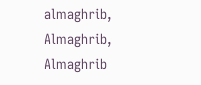almaghrib, Almaghrib, Almaghrib